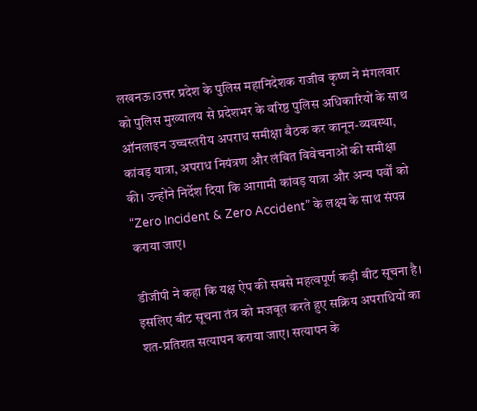लखनऊ।उत्तर प्रदेश के पुलिस महानिदेशक राजीव कृष्ण ने मंगलवार को पुलिस मुख्यालय से प्रदेशभर के वरिष्ठ पुलिस अधिकारियों के साथ ऑनलाइन उच्चस्तरीय अपराध समीक्षा बैठक कर कानून-व्यवस्था, कांवड़ यात्रा, अपराध नियंत्रण और लंबित विवेचनाओं की समीक्षा की। उन्होंने निर्देश दिया कि आगामी कांवड़ यात्रा और अन्य पर्वों को “Zero Incident & Zero Accident” के लक्ष्य के साथ संपन्न कराया जाए।

डीजीपी ने कहा कि यक्ष ऐप की सबसे महत्वपूर्ण कड़ी बीट सूचना है। इसलिए बीट सूचना तंत्र को मजबूत करते हुए सक्रिय अपराधियों का शत-प्रतिशत सत्यापन कराया जाए। सत्यापन के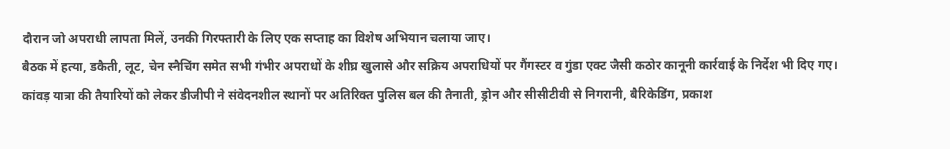दौरान जो अपराधी लापता मिलें, उनकी गिरफ्तारी के लिए एक सप्ताह का विशेष अभियान चलाया जाए।
बैठक में हत्या, डकैती, लूट, चेन स्नैचिंग समेत सभी गंभीर अपराधों के शीघ्र खुलासे और सक्रिय अपराधियों पर गैंगस्टर व गुंडा एक्ट जैसी कठोर कानूनी कार्रवाई के निर्देश भी दिए गए।
कांवड़ यात्रा की तैयारियों को लेकर डीजीपी ने संवेदनशील स्थानों पर अतिरिक्त पुलिस बल की तैनाती, ड्रोन और सीसीटीवी से निगरानी, बैरिकेडिंग, प्रकाश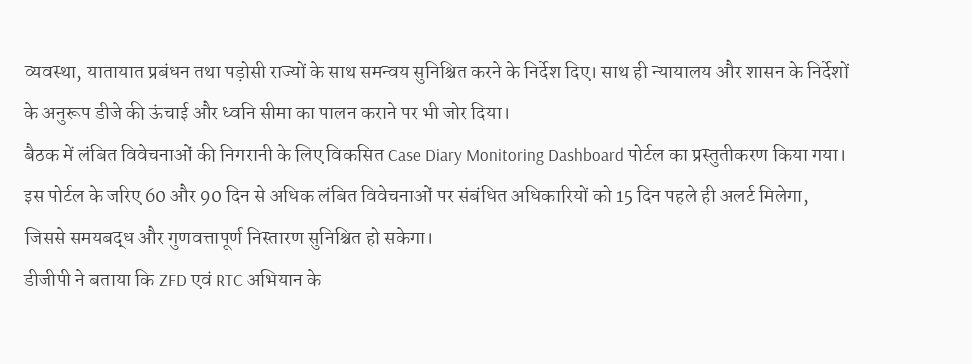व्यवस्था, यातायात प्रबंधन तथा पड़ोसी राज्यों के साथ समन्वय सुनिश्चित करने के निर्देश दिए। साथ ही न्यायालय और शासन के निर्देशों के अनुरूप डीजे की ऊंचाई और ध्वनि सीमा का पालन कराने पर भी जोर दिया।
बैठक में लंबित विवेचनाओं की निगरानी के लिए विकसित Case Diary Monitoring Dashboard पोर्टल का प्रस्तुतीकरण किया गया। इस पोर्टल के जरिए 60 और 90 दिन से अधिक लंबित विवेचनाओं पर संबंधित अधिकारियों को 15 दिन पहले ही अलर्ट मिलेगा, जिससे समयबद्ध और गुणवत्तापूर्ण निस्तारण सुनिश्चित हो सकेगा।
डीजीपी ने बताया कि ZFD एवं RTC अभियान के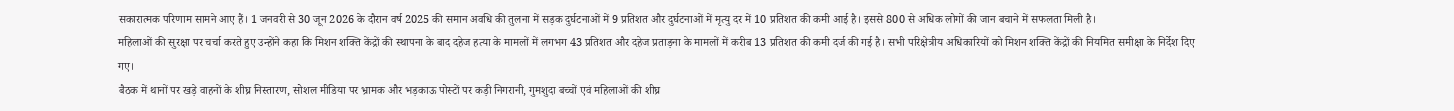सकारात्मक परिणाम सामने आए हैं। 1 जनवरी से 30 जून 2026 के दौरान वर्ष 2025 की समान अवधि की तुलना में सड़क दुर्घटनाओं में 9 प्रतिशत और दुर्घटनाओं में मृत्यु दर में 10 प्रतिशत की कमी आई है। इससे 800 से अधिक लोगों की जान बचाने में सफलता मिली है।
महिलाओं की सुरक्षा पर चर्चा करते हुए उन्होंने कहा कि मिशन शक्ति केंद्रों की स्थापना के बाद दहेज हत्या के मामलों में लगभग 43 प्रतिशत और दहेज प्रताड़ना के मामलों में करीब 13 प्रतिशत की कमी दर्ज की गई है। सभी परिक्षेत्रीय अधिकारियों को मिशन शक्ति केंद्रों की नियमित समीक्षा के निर्देश दिए गए।
बैठक में थानों पर खड़े वाहनों के शीघ्र निस्तारण, सोशल मीडिया पर भ्रामक और भड़काऊ पोस्टों पर कड़ी निगरानी, गुमशुदा बच्चों एवं महिलाओं की शीघ्र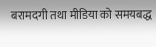बरामदगी तथा मीडिया को समयबद्ध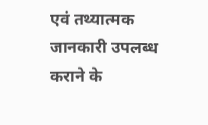एवं तथ्यात्मक जानकारी उपलब्ध कराने के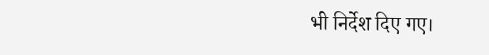भी निर्देश दिए गए।